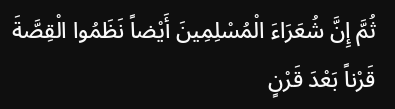ثُمَّ إِنَّ شُعَرَاءَ الْمُسْلِمِينَ أَيْضاً نَظَمُوا الْقِصَّةَ قَرْناً بَعْدَ قَرْنٍ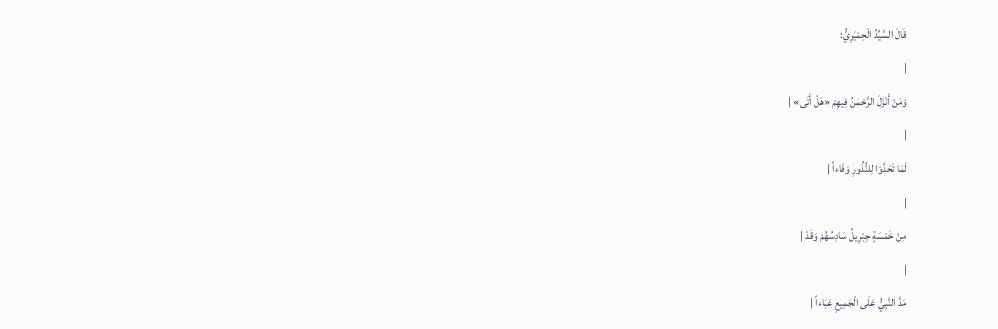قَالَ السَّيِّدُ الْحِمْيَرِيُّ:
|
وَمَنْ أَنْزَلَ الرَّحْمَنُ فِيهِمْ «هَلْ أَتَى» |
|
لَمَا تَحَدَّوْا لِلنُّذُورِ وَفَاءاً |
|
مِنْ خَمْسَةٍ جِبْرِيلُ سَادِسُهُمْ وَقَدْ |
|
مَدَّ النَّبِيُّ عَلَى الْجَمِيعِ عَبَاءاً |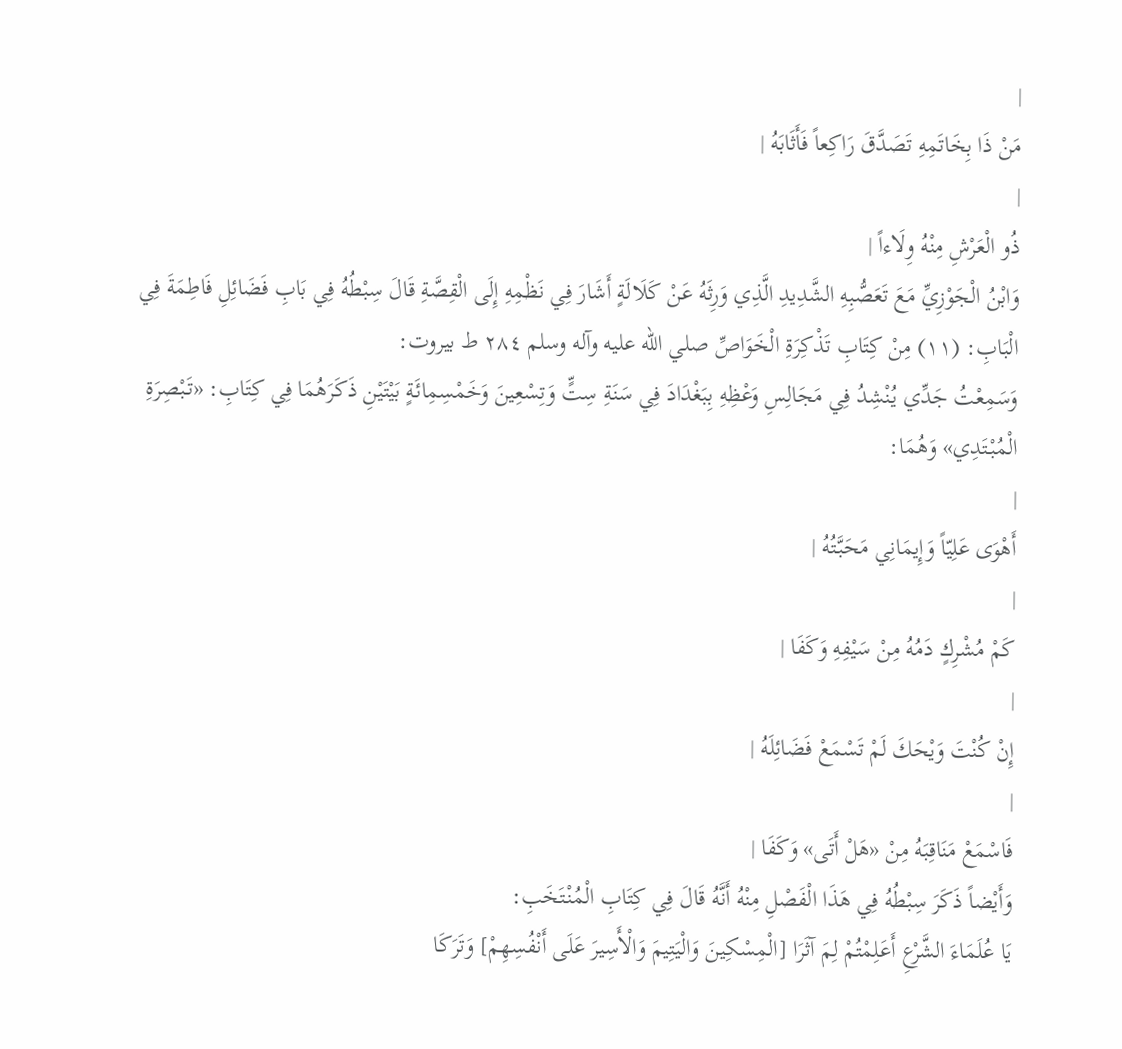|
مَنْ ذَا بِخَاتَمِهِ تَصَدَّقَ رَاكِعاً فَأَثَابَهُ |
|
ذُو الْعَرْشِ مِنْهُ وِلَاءاً |
وَابْنُ الْجَوْزِيِّ مَعَ تَعَصُّبِهِ الشَّدِيدِ الَّذِي وَرِثَهُ عَنْ كَلَالَةٍ أَشَارَ فِي نَظْمِهِ إِلَى الْقِصَّةِ قَالَ سِبْطُهُ فِي بَابِ فَضَائِلِ فَاطِمَةَ فِي الْبَابِ: (١١) مِنْ كِتَابِ تَذْكِرَةِ الْخَوَاصِّ صلي الله عليه وآله وسلم ٢٨٤ ط بيروت:
وَسَمِعْتُ جَدِّي يُنْشِدُ فِي مَجَالِسِ وَعْظِهِ بِبَغْدَادَ فِي سَنَةِ سِتٍّ وَتِسْعِينَ وَخَمْسِمِائَةٍ بَيْتَيْنِ ذَكَرَهُمَا فِي كِتَابِ: «تَبْصِرَةِ الْمُبْتَدِي» وَهُمَا:
|
أَهْوَى عَلِيّاً وَإِيمَانِي مَحَبَّتُهُ |
|
كَمْ مُشْرِكٍ دَمُهُ مِنْ سَيْفِهِ وَكَفَا |
|
إِنْ كُنْتَ وَيْحَكَ لَمْ تَسْمَعْ فَضَائِلَهُ |
|
فَاسْمَعْ مَنَاقِبَهُ مِنْ «هَلْ أَتَى» وَكَفَا |
وَأَيْضاً ذَكَرَ سِبْطُهُ فِي هَذَا الْفَصْلِ مِنْهُ أَنَّهُ قَالَ فِي كِتَابِ الْمُنْتَخَبِ:
يَا عُلَمَاءَ الشَّرْعِ أَعَلِمْتُمْ لِمَ آثَرَا [الْمِسْكِينَ وَالْيَتِيمَ وَالْأَسِيرَ عَلَى أَنْفُسِهِمْ] وَتَرَكَا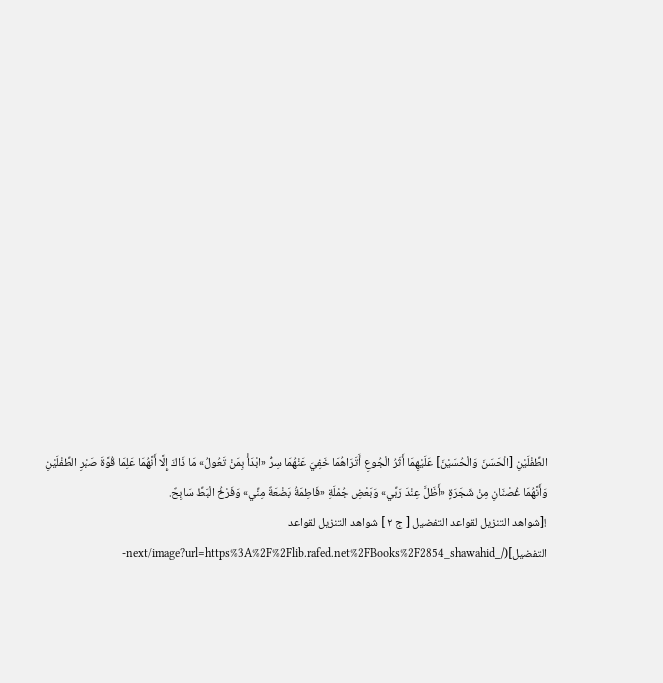الطِّفْلَيْنِ [الْحَسَنَ وَالْحُسَيْنَ] عَلَيْهِمَا أَثَرُ الْجُوعِ أَتَرَاهُمَا خَفِيَ عَنْهُمَا سِرُّ «ابْدَأْ بِمَنْ تَعُولُ» مَا ذَاكَ إِلَّا أَنَّهُمَا عَلِمَا قُوَّةَ صَبْرِ الطِّفْلَيْنِ وَأَنَّهُمَا غُصْنَانِ مِنْ شَجَرَةٍ «أَظَلَّ عِنْدَ رَبِّي» وَبَعْضِ جُمْلَةِ «فَاطِمَةُ بَضْعَةٌ مِنِّي» وَفَرْخُ الْبَطِّ سَابِحٌ.
![شواهد التنزيل لقواعد التفضيل [ ج ٢ ] شواهد التنزيل لقواعد التفضيل](/_next/image?url=https%3A%2F%2Flib.rafed.net%2FBooks%2F2854_shawahid-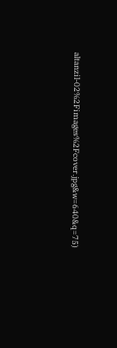altanzil-02%2Fimages%2Fcover.jpg&w=640&q=75)